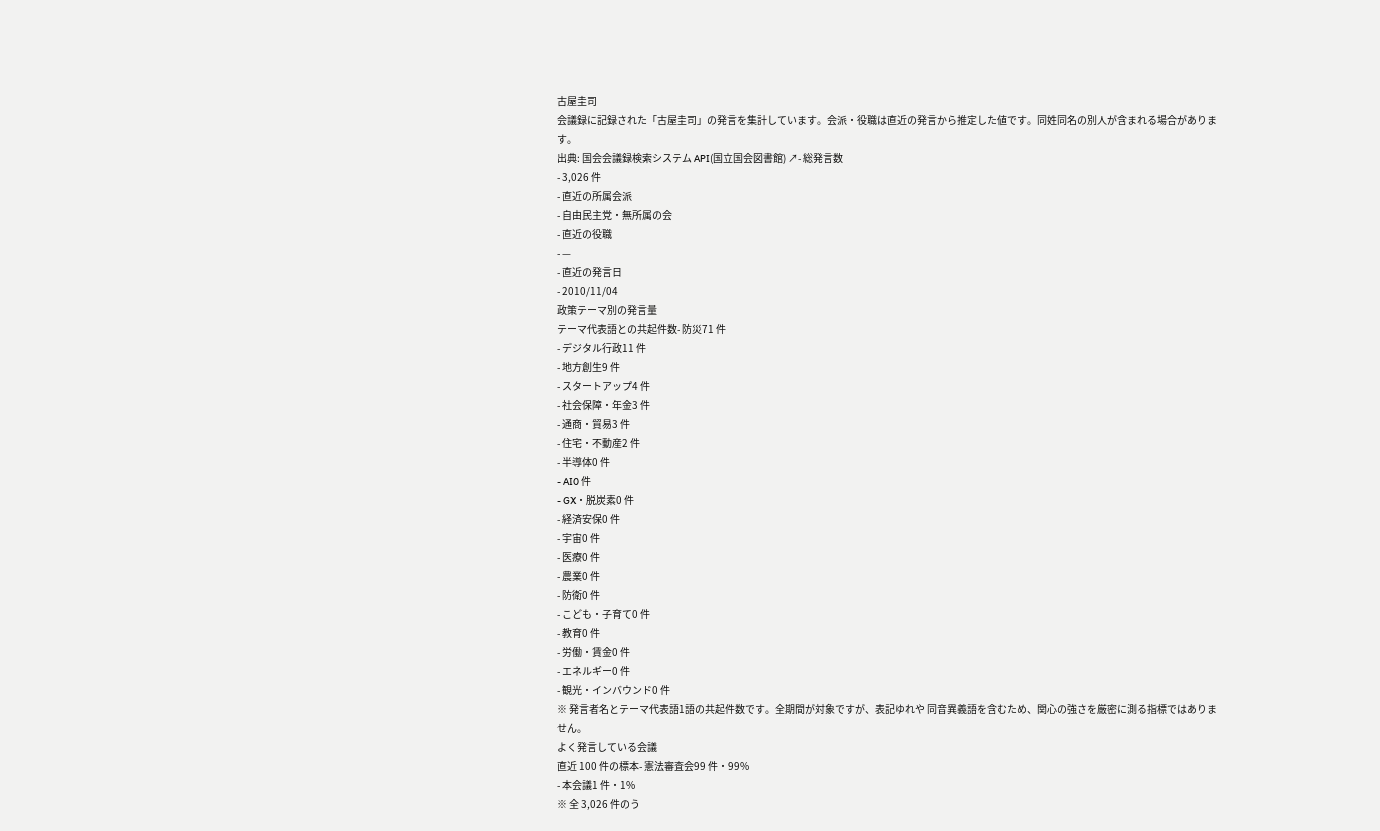古屋圭司
会議録に記録された「古屋圭司」の発言を集計しています。会派・役職は直近の発言から推定した値です。同姓同名の別人が含まれる場合があります。
出典: 国会会議録検索システム API(国立国会図書館) ↗- 総発言数
- 3,026 件
- 直近の所属会派
- 自由民主党・無所属の会
- 直近の役職
- —
- 直近の発言日
- 2010/11/04
政策テーマ別の発言量
テーマ代表語との共起件数- 防災71 件
- デジタル行政11 件
- 地方創生9 件
- スタートアップ4 件
- 社会保障・年金3 件
- 通商・貿易3 件
- 住宅・不動産2 件
- 半導体0 件
- AI0 件
- GX・脱炭素0 件
- 経済安保0 件
- 宇宙0 件
- 医療0 件
- 農業0 件
- 防衛0 件
- こども・子育て0 件
- 教育0 件
- 労働・賃金0 件
- エネルギー0 件
- 観光・インバウンド0 件
※ 発言者名とテーマ代表語1語の共起件数です。全期間が対象ですが、表記ゆれや 同音異義語を含むため、関心の強さを厳密に測る指標ではありません。
よく発言している会議
直近 100 件の標本- 憲法審査会99 件・99%
- 本会議1 件・1%
※ 全 3,026 件のう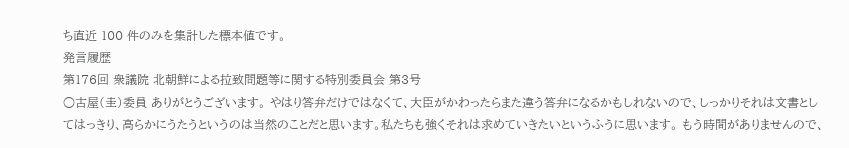ち直近 100 件のみを集計した標本値です。
発言履歴
第176回 衆議院 北朝鮮による拉致問題等に関する特別委員会 第3号
○古屋(圭)委員 ありがとうございます。 やはり答弁だけではなくて、大臣がかわったらまた違う答弁になるかもしれないので、しっかりそれは文書としてはっきり、高らかにうたうというのは当然のことだと思います。私たちも強くそれは求めていきたいというふうに思います。 もう時間がありませんので、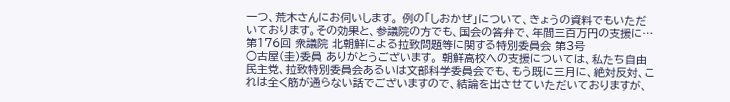一つ、荒木さんにお伺いします。 例の「しおかぜ」について、きょうの資料でもいただいております。その効果と、参議院の方でも、国会の答弁で、年間三百万円の支援に…
第176回 衆議院 北朝鮮による拉致問題等に関する特別委員会 第3号
○古屋(圭)委員 ありがとうございます。 朝鮮高校への支援については、私たち自由民主党、拉致特別委員会あるいは文部科学委員会でも、もう既に三月に、絶対反対、これは全く筋が通らない話でございますので、結論を出させていただいておりますが、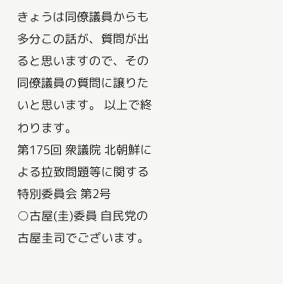きょうは同僚議員からも多分この話が、質問が出ると思いますので、その同僚議員の質問に譲りたいと思います。 以上で終わります。
第175回 衆議院 北朝鮮による拉致問題等に関する特別委員会 第2号
○古屋(圭)委員 自民党の古屋圭司でございます。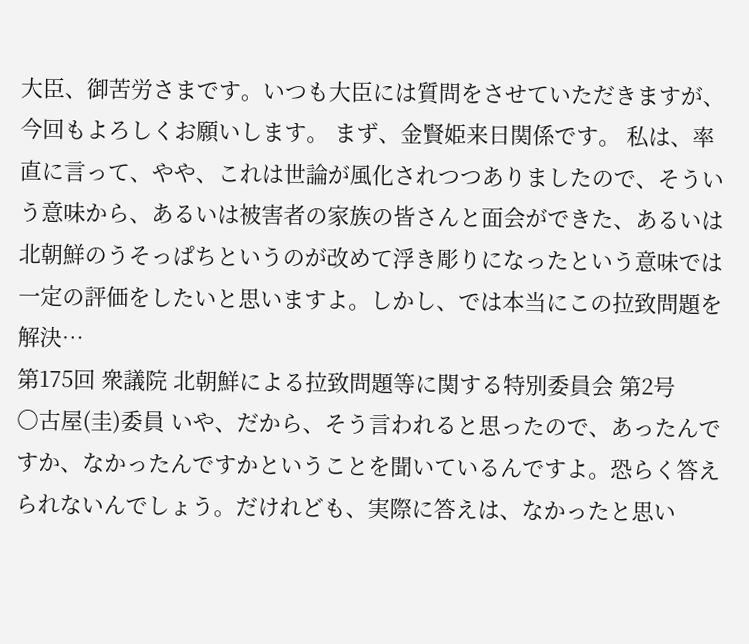大臣、御苦労さまです。いつも大臣には質問をさせていただきますが、今回もよろしくお願いします。 まず、金賢姫来日関係です。 私は、率直に言って、やや、これは世論が風化されつつありましたので、そういう意味から、あるいは被害者の家族の皆さんと面会ができた、あるいは北朝鮮のうそっぱちというのが改めて浮き彫りになったという意味では一定の評価をしたいと思いますよ。しかし、では本当にこの拉致問題を解決…
第175回 衆議院 北朝鮮による拉致問題等に関する特別委員会 第2号
○古屋(圭)委員 いや、だから、そう言われると思ったので、あったんですか、なかったんですかということを聞いているんですよ。恐らく答えられないんでしょう。だけれども、実際に答えは、なかったと思い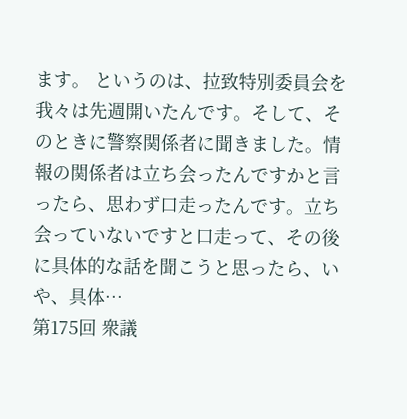ます。 というのは、拉致特別委員会を我々は先週開いたんです。そして、そのときに警察関係者に聞きました。情報の関係者は立ち会ったんですかと言ったら、思わず口走ったんです。立ち会っていないですと口走って、その後に具体的な話を聞こうと思ったら、いや、具体…
第175回 衆議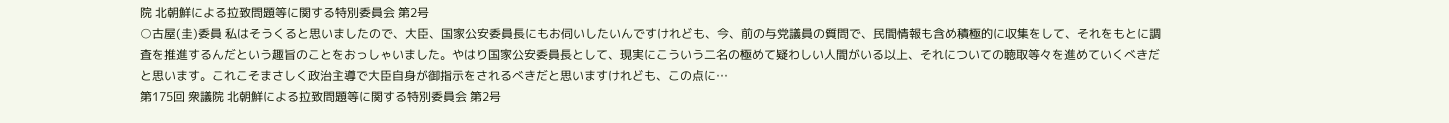院 北朝鮮による拉致問題等に関する特別委員会 第2号
○古屋(圭)委員 私はそうくると思いましたので、大臣、国家公安委員長にもお伺いしたいんですけれども、今、前の与党議員の質問で、民間情報も含め積極的に収集をして、それをもとに調査を推進するんだという趣旨のことをおっしゃいました。やはり国家公安委員長として、現実にこういう二名の極めて疑わしい人間がいる以上、それについての聴取等々を進めていくべきだと思います。これこそまさしく政治主導で大臣自身が御指示をされるべきだと思いますけれども、この点に…
第175回 衆議院 北朝鮮による拉致問題等に関する特別委員会 第2号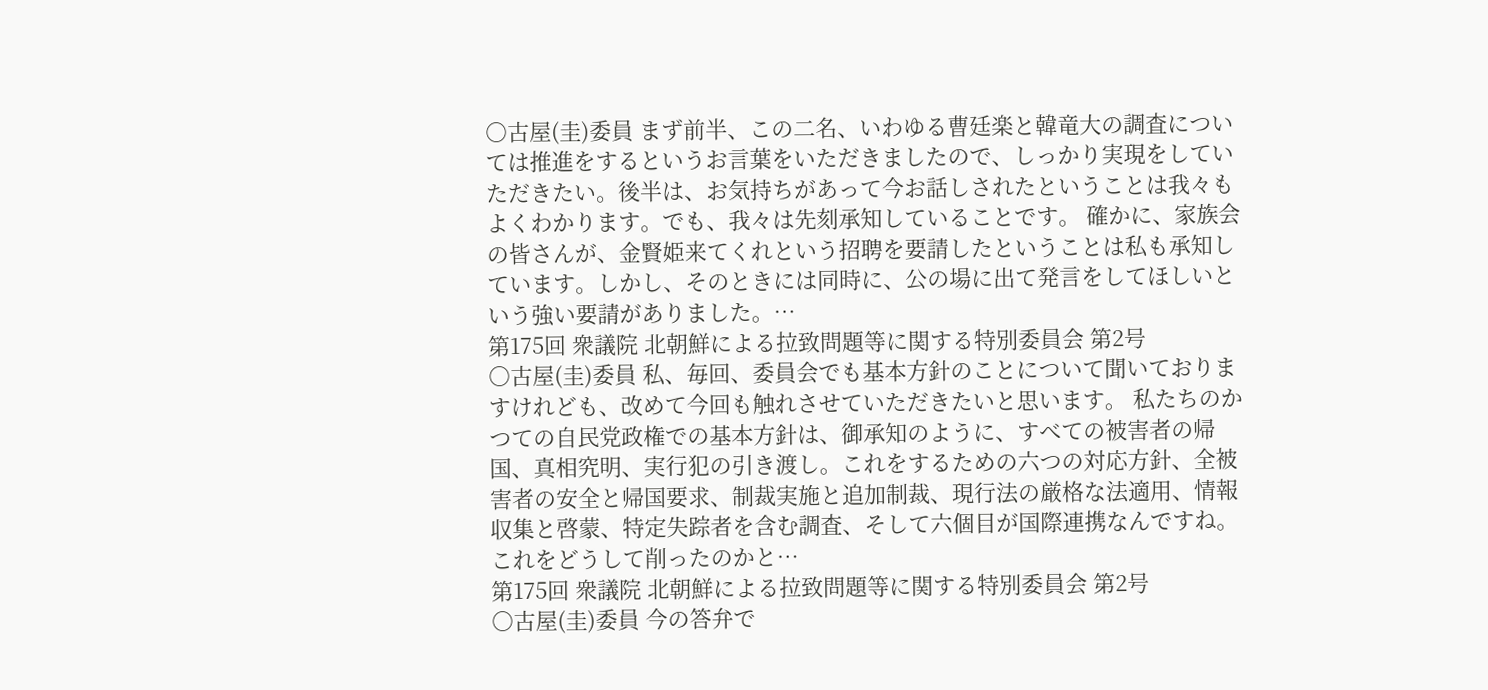○古屋(圭)委員 まず前半、この二名、いわゆる曹廷楽と韓竜大の調査については推進をするというお言葉をいただきましたので、しっかり実現をしていただきたい。後半は、お気持ちがあって今お話しされたということは我々もよくわかります。でも、我々は先刻承知していることです。 確かに、家族会の皆さんが、金賢姫来てくれという招聘を要請したということは私も承知しています。しかし、そのときには同時に、公の場に出て発言をしてほしいという強い要請がありました。…
第175回 衆議院 北朝鮮による拉致問題等に関する特別委員会 第2号
○古屋(圭)委員 私、毎回、委員会でも基本方針のことについて聞いておりますけれども、改めて今回も触れさせていただきたいと思います。 私たちのかつての自民党政権での基本方針は、御承知のように、すべての被害者の帰国、真相究明、実行犯の引き渡し。これをするための六つの対応方針、全被害者の安全と帰国要求、制裁実施と追加制裁、現行法の厳格な法適用、情報収集と啓蒙、特定失踪者を含む調査、そして六個目が国際連携なんですね。 これをどうして削ったのかと…
第175回 衆議院 北朝鮮による拉致問題等に関する特別委員会 第2号
○古屋(圭)委員 今の答弁で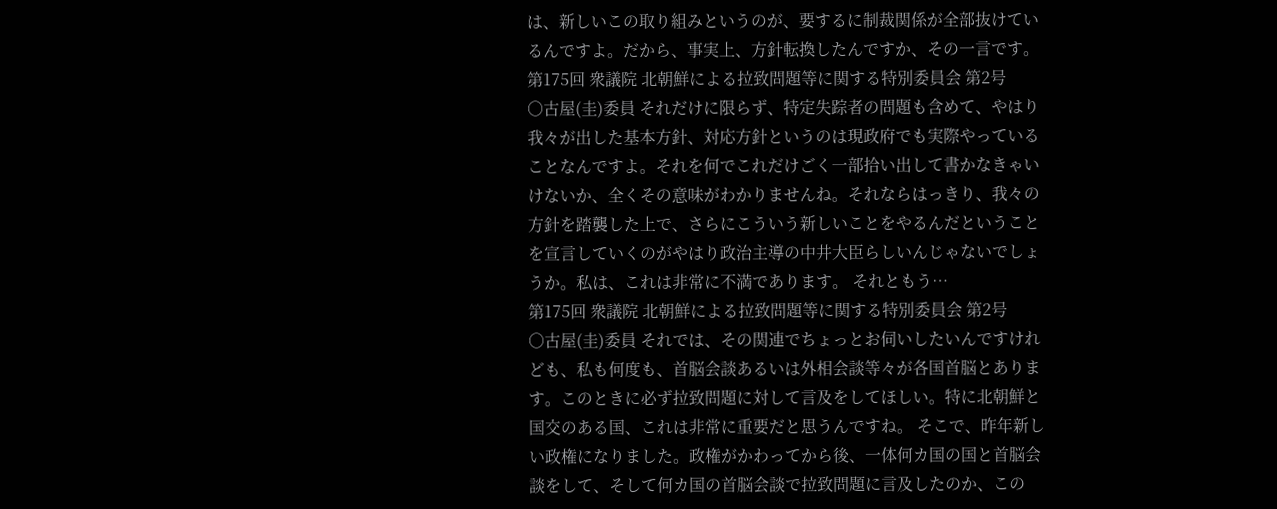は、新しいこの取り組みというのが、要するに制裁関係が全部抜けているんですよ。だから、事実上、方針転換したんですか、その一言です。
第175回 衆議院 北朝鮮による拉致問題等に関する特別委員会 第2号
○古屋(圭)委員 それだけに限らず、特定失踪者の問題も含めて、やはり我々が出した基本方針、対応方針というのは現政府でも実際やっていることなんですよ。それを何でこれだけごく一部拾い出して書かなきゃいけないか、全くその意味がわかりませんね。それならはっきり、我々の方針を踏襲した上で、さらにこういう新しいことをやるんだということを宣言していくのがやはり政治主導の中井大臣らしいんじゃないでしょうか。私は、これは非常に不満であります。 それともう…
第175回 衆議院 北朝鮮による拉致問題等に関する特別委員会 第2号
○古屋(圭)委員 それでは、その関連でちょっとお伺いしたいんですけれども、私も何度も、首脳会談あるいは外相会談等々が各国首脳とあります。このときに必ず拉致問題に対して言及をしてほしい。特に北朝鮮と国交のある国、これは非常に重要だと思うんですね。 そこで、昨年新しい政権になりました。政権がかわってから後、一体何カ国の国と首脳会談をして、そして何カ国の首脳会談で拉致問題に言及したのか、この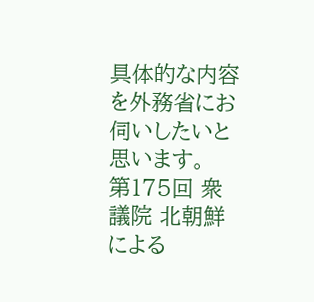具体的な内容を外務省にお伺いしたいと思います。
第175回 衆議院 北朝鮮による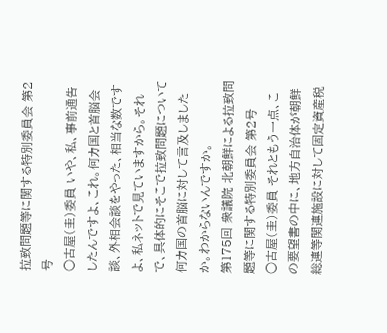拉致問題等に関する特別委員会 第2号
○古屋(圭)委員 いや、私、事前通告したんですよ、これ。何カ国と首脳会談、外相会談をやった、相当な数ですよ、私ネットで見ていますから。それで、具体的にそこで拉致問題について何カ国の首脳に対して言及しましたか。わからないんですか。
第175回 衆議院 北朝鮮による拉致問題等に関する特別委員会 第2号
○古屋(圭)委員 それともう一点、この要望書の中に、地方自治体が朝鮮総連等関連施設に対して固定資産税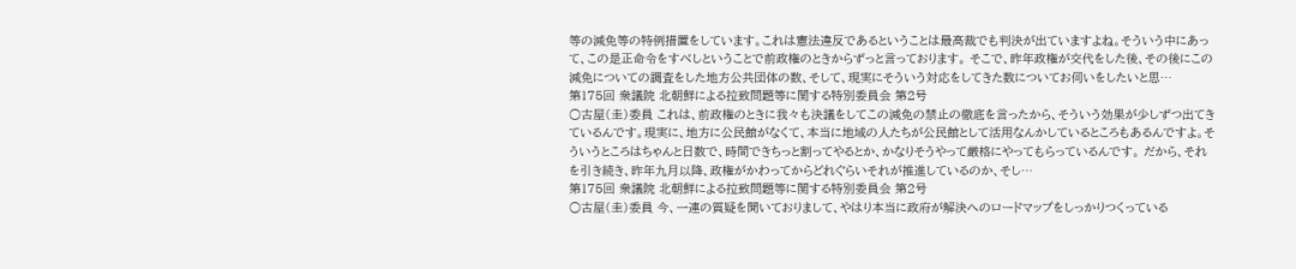等の減免等の特例措置をしています。これは憲法違反であるということは最高裁でも判決が出ていますよね。そういう中にあって、この是正命令をすべしということで前政権のときからずっと言っております。 そこで、昨年政権が交代をした後、その後にこの減免についての調査をした地方公共団体の数、そして、現実にそういう対応をしてきた数についてお伺いをしたいと思…
第175回 衆議院 北朝鮮による拉致問題等に関する特別委員会 第2号
○古屋(圭)委員 これは、前政権のときに我々も決議をしてこの減免の禁止の徹底を言ったから、そういう効果が少しずつ出てきているんです。現実に、地方に公民館がなくて、本当に地域の人たちが公民館として活用なんかしているところもあるんですよ。そういうところはちゃんと日数で、時間できちっと割ってやるとか、かなりそうやって厳格にやってもらっているんです。 だから、それを引き続き、昨年九月以降、政権がかわってからどれぐらいそれが推進しているのか、そし…
第175回 衆議院 北朝鮮による拉致問題等に関する特別委員会 第2号
○古屋(圭)委員 今、一連の質疑を聞いておりまして、やはり本当に政府が解決へのロードマップをしっかりつくっている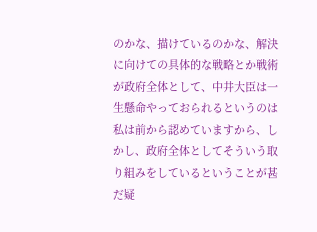のかな、描けているのかな、解決に向けての具体的な戦略とか戦術が政府全体として、中井大臣は一生懸命やっておられるというのは私は前から認めていますから、しかし、政府全体としてそういう取り組みをしているということが甚だ疑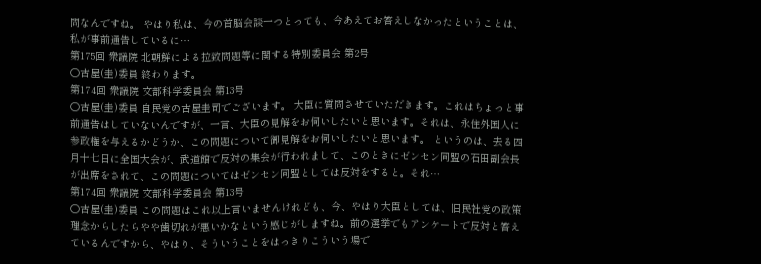問なんですね。 やはり私は、今の首脳会談一つとっても、今あえてお答えしなかったということは、私が事前通告しているに…
第175回 衆議院 北朝鮮による拉致問題等に関する特別委員会 第2号
○古屋(圭)委員 終わります。
第174回 衆議院 文部科学委員会 第13号
○古屋(圭)委員 自民党の古屋圭司でございます。 大臣に質問させていただきます。これはちょっと事前通告はしていないんですが、一言、大臣の見解をお伺いしたいと思います。それは、永住外国人に参政権を与えるかどうか、この問題について御見解をお伺いしたいと思います。 というのは、去る四月十七日に全国大会が、武道館で反対の集会が行われまして、このときにゼンセン同盟の石田副会長が出席をされて、この問題についてはゼンセン同盟としては反対をすると。それ…
第174回 衆議院 文部科学委員会 第13号
○古屋(圭)委員 この問題はこれ以上言いませんけれども、今、やはり大臣としては、旧民社党の政策理念からしたらやや歯切れが悪いかなという感じがしますね。前の選挙でもアンケートで反対と答えているんですから、やはり、そういうことをはっきりこういう場で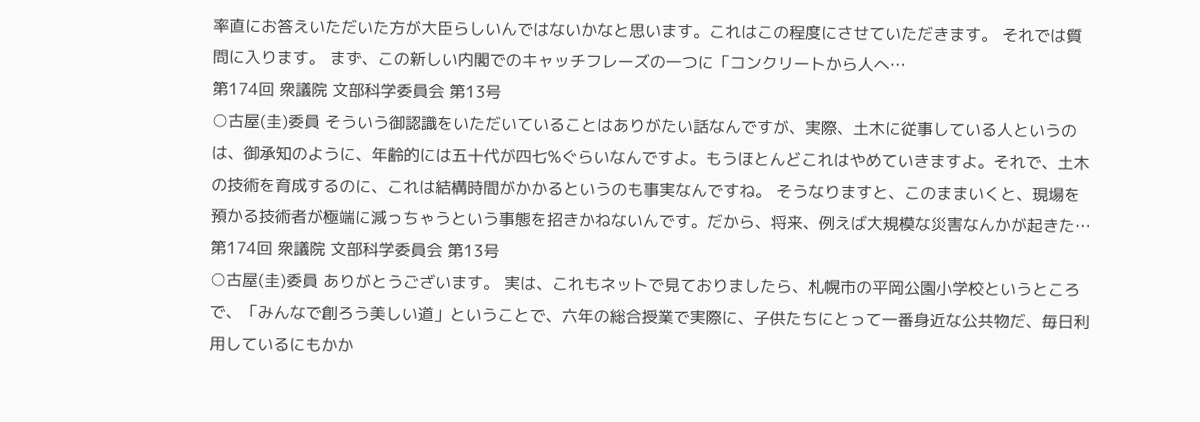率直にお答えいただいた方が大臣らしいんではないかなと思います。これはこの程度にさせていただきます。 それでは質問に入ります。 まず、この新しい内閣でのキャッチフレーズの一つに「コンクリートから人へ…
第174回 衆議院 文部科学委員会 第13号
○古屋(圭)委員 そういう御認識をいただいていることはありがたい話なんですが、実際、土木に従事している人というのは、御承知のように、年齢的には五十代が四七%ぐらいなんですよ。もうほとんどこれはやめていきますよ。それで、土木の技術を育成するのに、これは結構時間がかかるというのも事実なんですね。 そうなりますと、このままいくと、現場を預かる技術者が極端に減っちゃうという事態を招きかねないんです。だから、将来、例えば大規模な災害なんかが起きた…
第174回 衆議院 文部科学委員会 第13号
○古屋(圭)委員 ありがとうございます。 実は、これもネットで見ておりましたら、札幌市の平岡公園小学校というところで、「みんなで創ろう美しい道」ということで、六年の総合授業で実際に、子供たちにとって一番身近な公共物だ、毎日利用しているにもかか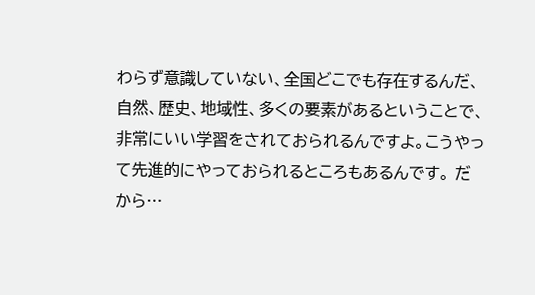わらず意識していない、全国どこでも存在するんだ、自然、歴史、地域性、多くの要素があるということで、非常にいい学習をされておられるんですよ。こうやって先進的にやっておられるところもあるんです。 だから…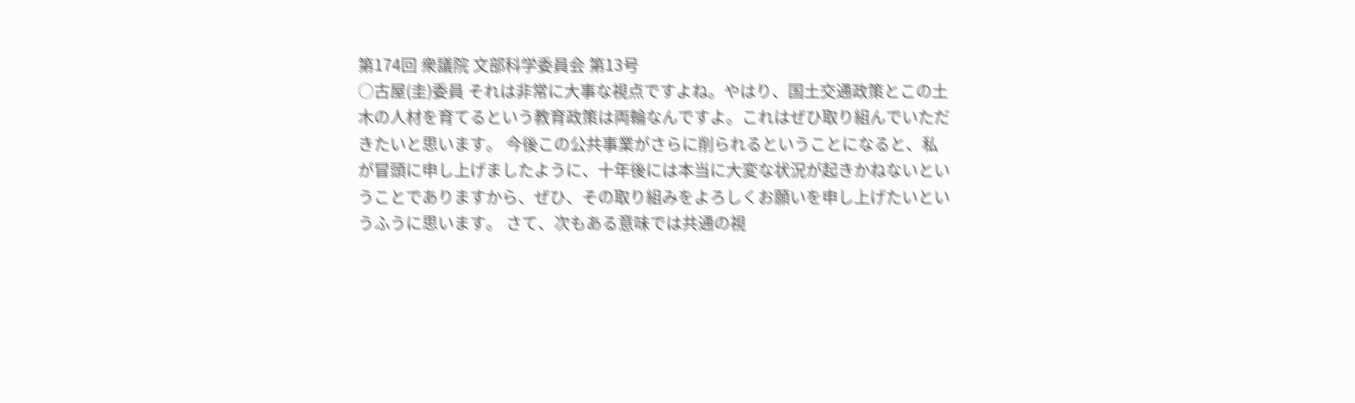第174回 衆議院 文部科学委員会 第13号
○古屋(圭)委員 それは非常に大事な視点ですよね。やはり、国土交通政策とこの土木の人材を育てるという教育政策は両輪なんですよ。これはぜひ取り組んでいただきたいと思います。 今後この公共事業がさらに削られるということになると、私が冒頭に申し上げましたように、十年後には本当に大変な状況が起きかねないということでありますから、ぜひ、その取り組みをよろしくお願いを申し上げたいというふうに思います。 さて、次もある意味では共通の視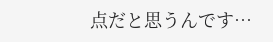点だと思うんです…